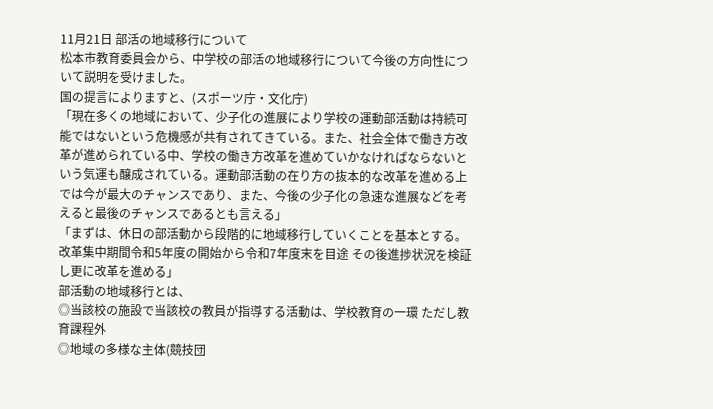11月21日 部活の地域移行について
松本市教育委員会から、中学校の部活の地域移行について今後の方向性について説明を受けました。
国の提言によりますと、(スポーツ庁・文化庁)
「現在多くの地域において、少子化の進展により学校の運動部活動は持続可能ではないという危機感が共有されてきている。また、社会全体で働き方改革が進められている中、学校の働き方改革を進めていかなければならないという気運も醸成されている。運動部活動の在り方の抜本的な改革を進める上では今が最大のチャンスであり、また、今後の少子化の急速な進展などを考えると最後のチャンスであるとも言える」
「まずは、休日の部活動から段階的に地域移行していくことを基本とする。改革集中期間令和5年度の開始から令和7年度末を目途 その後進捗状況を検証し更に改革を進める」
部活動の地域移行とは、
◎当該校の施設で当該校の教員が指導する活動は、学校教育の一環 ただし教育課程外
◎地域の多様な主体(競技団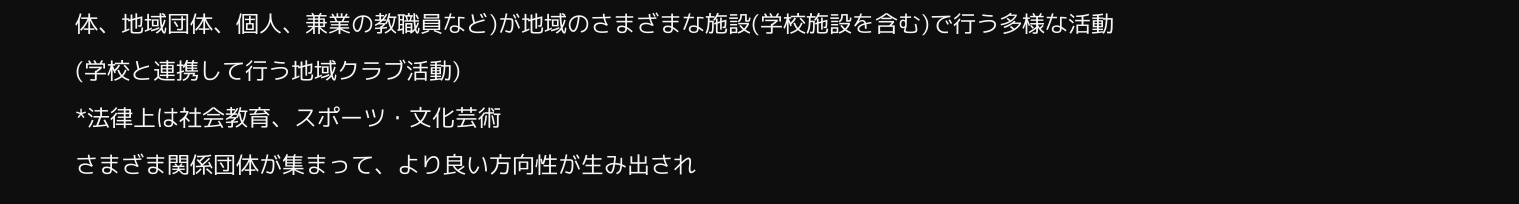体、地域団体、個人、兼業の教職員など)が地域のさまざまな施設(学校施設を含む)で行う多様な活動
(学校と連携して行う地域クラブ活動)
*法律上は社会教育、スポーツ・文化芸術
さまざま関係団体が集まって、より良い方向性が生み出され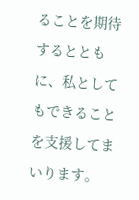ることを期待するとともに、私としてもできることを支援してまいります。